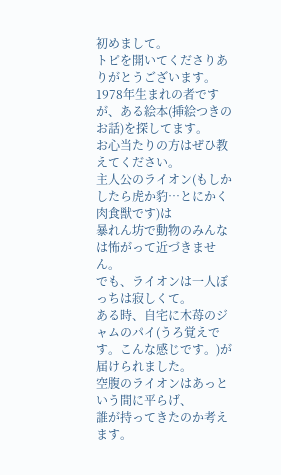初めまして。
トピを開いてくださりありがとうございます。
1978年生まれの者ですが、ある絵本(挿絵つきのお話)を探してます。
お心当たりの方はぜひ教えてください。
主人公のライオン(もしかしたら虎か豹…とにかく肉食獣です)は
暴れん坊で動物のみんなは怖がって近づきません。
でも、ライオンは一人ぼっちは寂しくて。
ある時、自宅に木苺のジャムのパイ(うろ覚えです。こんな感じです。)が届けられました。
空腹のライオンはあっという間に平らげ、
誰が持ってきたのか考えます。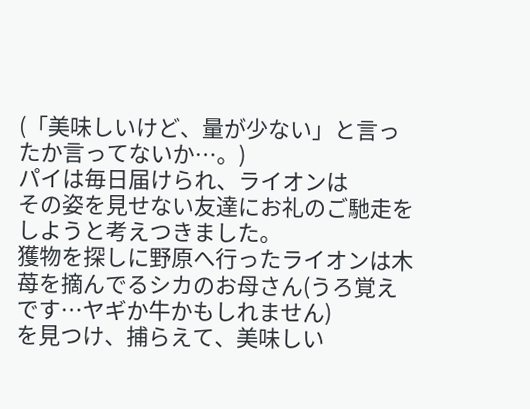(「美味しいけど、量が少ない」と言ったか言ってないか…。)
パイは毎日届けられ、ライオンは
その姿を見せない友達にお礼のご馳走をしようと考えつきました。
獲物を探しに野原へ行ったライオンは木苺を摘んでるシカのお母さん(うろ覚えです…ヤギか牛かもしれません)
を見つけ、捕らえて、美味しい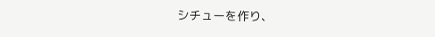シチューを作り、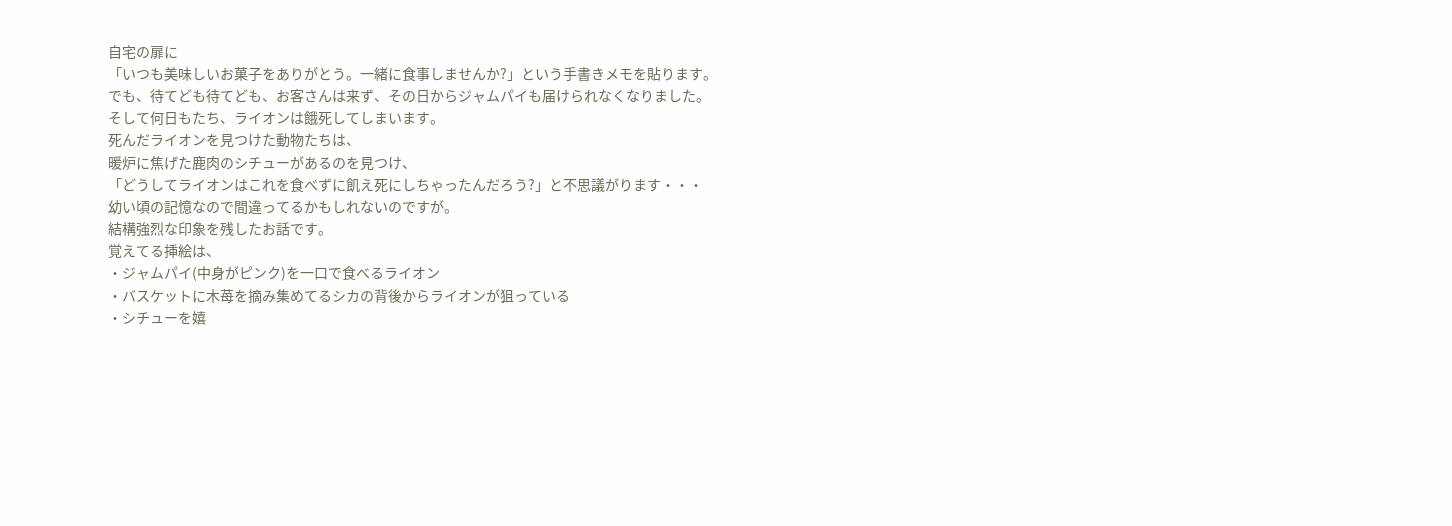自宅の扉に
「いつも美味しいお菓子をありがとう。一緒に食事しませんか?」という手書きメモを貼ります。
でも、待てども待てども、お客さんは来ず、その日からジャムパイも届けられなくなりました。
そして何日もたち、ライオンは餓死してしまいます。
死んだライオンを見つけた動物たちは、
暖炉に焦げた鹿肉のシチューがあるのを見つけ、
「どうしてライオンはこれを食べずに飢え死にしちゃったんだろう?」と不思議がります・・・
幼い頃の記憶なので間違ってるかもしれないのですが。
結構強烈な印象を残したお話です。
覚えてる挿絵は、
・ジャムパイ(中身がピンク)を一口で食べるライオン
・バスケットに木苺を摘み集めてるシカの背後からライオンが狙っている
・シチューを嬉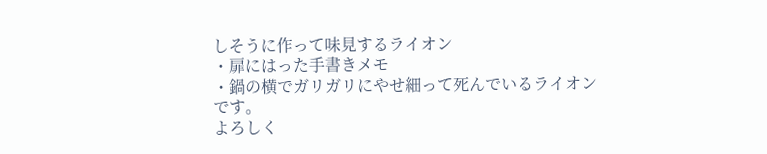しそうに作って味見するライオン
・扉にはった手書きメモ
・鍋の横でガリガリにやせ細って死んでいるライオン
です。
よろしく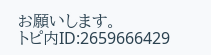お願いします。
トピ内ID:2659666429